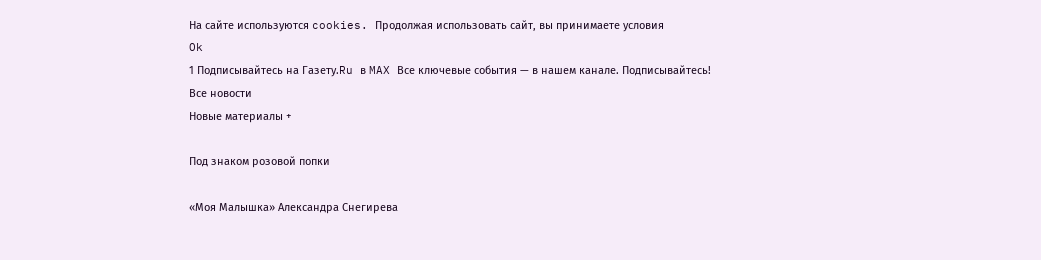На сайте используются cookies. Продолжая использовать сайт, вы принимаете условия
Ok
1 Подписывайтесь на Газету.Ru в MAX Все ключевые события — в нашем канале. Подписывайтесь!
Все новости
Новые материалы +

Под знаком розовой попки

«Моя Малышка» Александра Снегирева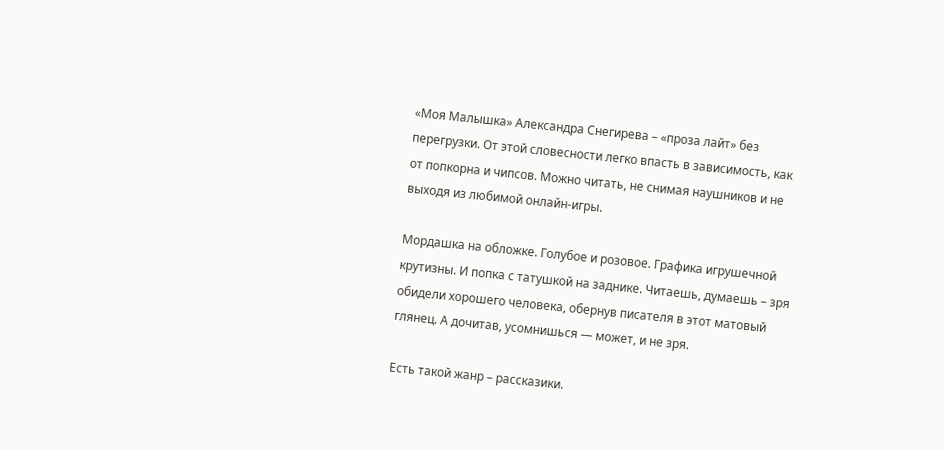«Моя Малышка» Александра Снегирева – «проза лайт» без перегрузки. От этой словесности легко впасть в зависимость, как от попкорна и чипсов. Можно читать, не снимая наушников и не выходя из любимой онлайн-игры.

Мордашка на обложке. Голубое и розовое. Графика игрушечной крутизны. И попка с татушкой на заднике. Читаешь, думаешь – зря обидели хорошего человека, обернув писателя в этот матовый глянец. А дочитав, усомнишься — может, и не зря.

Есть такой жанр – рассказики.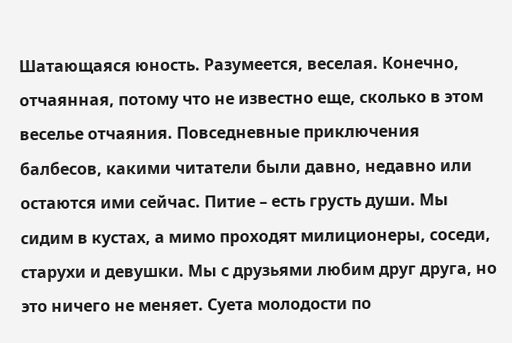Шатающаяся юность. Разумеется, веселая. Конечно, отчаянная, потому что не известно еще, сколько в этом веселье отчаяния. Повседневные приключения балбесов, какими читатели были давно, недавно или остаются ими сейчас. Питие – есть грусть души. Мы сидим в кустах, а мимо проходят милиционеры, соседи, старухи и девушки. Мы с друзьями любим друг друга, но это ничего не меняет. Суета молодости по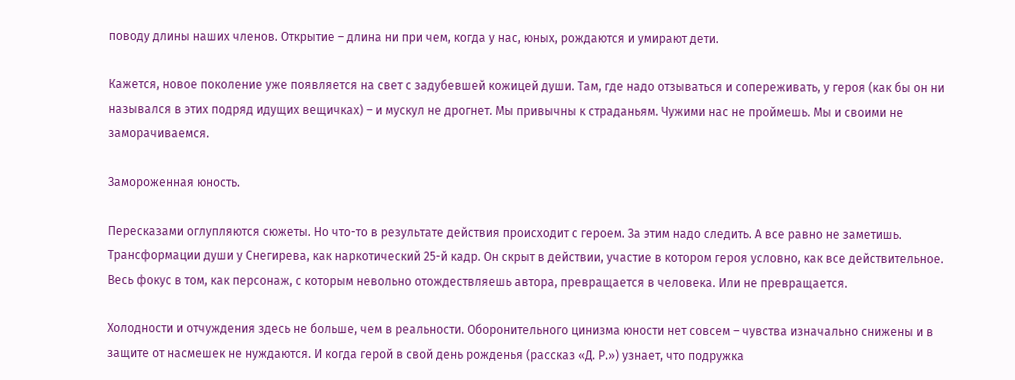поводу длины наших членов. Открытие – длина ни при чем, когда у нас, юных, рождаются и умирают дети.

Кажется, новое поколение уже появляется на свет с задубевшей кожицей души. Там, где надо отзываться и сопереживать, у героя (как бы он ни назывался в этих подряд идущих вещичках) – и мускул не дрогнет. Мы привычны к страданьям. Чужими нас не проймешь. Мы и своими не заморачиваемся.

Замороженная юность.

Пересказами оглупляются сюжеты. Но что-то в результате действия происходит с героем. За этим надо следить. А все равно не заметишь. Трансформации души у Снегирева, как наркотический 25-й кадр. Он скрыт в действии, участие в котором героя условно, как все действительное. Весь фокус в том, как персонаж, с которым невольно отождествляешь автора, превращается в человека. Или не превращается.

Холодности и отчуждения здесь не больше, чем в реальности. Оборонительного цинизма юности нет совсем – чувства изначально снижены и в защите от насмешек не нуждаются. И когда герой в свой день рожденья (рассказ «Д. Р.») узнает, что подружка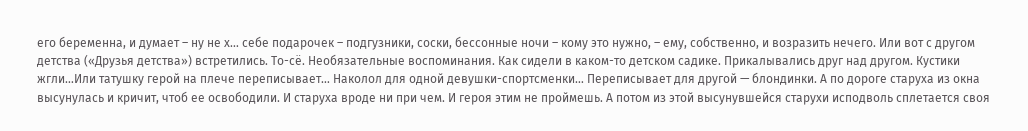его беременна, и думает – ну не х… себе подарочек – подгузники, соски, бессонные ночи – кому это нужно, – ему, собственно, и возразить нечего. Или вот с другом детства («Друзья детства») встретились. То-сё. Необязательные воспоминания. Как сидели в каком-то детском садике. Прикалывались друг над другом. Кустики жгли…Или татушку герой на плече переписывает… Наколол для одной девушки-спортсменки… Переписывает для другой — блондинки. А по дороге старуха из окна высунулась и кричит, чтоб ее освободили. И старуха вроде ни при чем. И героя этим не проймешь. А потом из этой высунувшейся старухи исподволь сплетается своя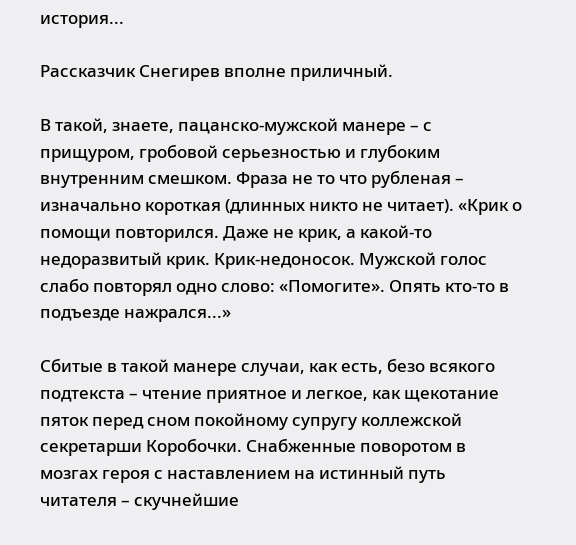история...

Рассказчик Снегирев вполне приличный.

В такой, знаете, пацанско-мужской манере – с прищуром, гробовой серьезностью и глубоким внутренним смешком. Фраза не то что рубленая – изначально короткая (длинных никто не читает). «Крик о помощи повторился. Даже не крик, а какой-то недоразвитый крик. Крик-недоносок. Мужской голос слабо повторял одно слово: «Помогите». Опять кто-то в подъезде нажрался...»

Сбитые в такой манере случаи, как есть, безо всякого подтекста – чтение приятное и легкое, как щекотание пяток перед сном покойному супругу коллежской секретарши Коробочки. Снабженные поворотом в мозгах героя с наставлением на истинный путь читателя – скучнейшие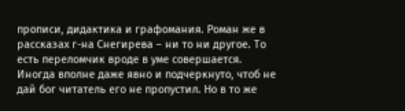прописи, дидактика и графомания. Роман же в рассказах г-на Снегирева – ни то ни другое. То есть переломчик вроде в уме совершается. Иногда вполне даже явно и подчеркнуто, чтоб не дай бог читатель его не пропустил. Но в то же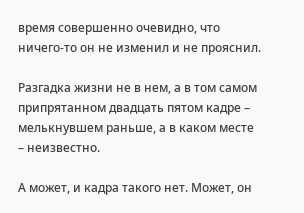время совершенно очевидно, что ничего-то он не изменил и не прояснил.

Разгадка жизни не в нем, а в том самом припрятанном двадцать пятом кадре – мелькнувшем раньше, а в каком месте – неизвестно.

А может, и кадра такого нет. Может, он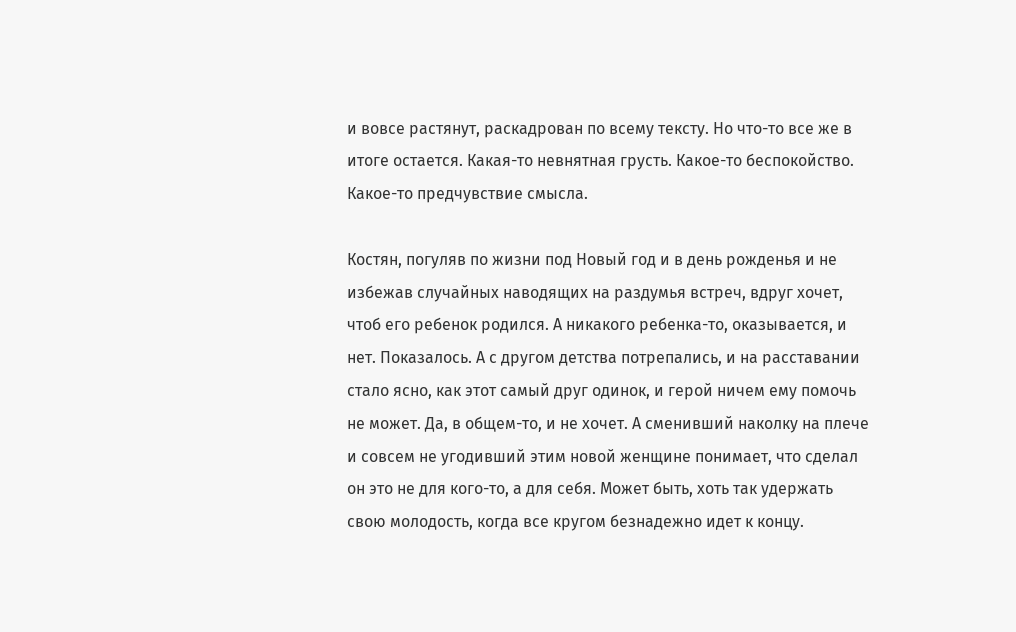и вовсе растянут, раскадрован по всему тексту. Но что-то все же в итоге остается. Какая-то невнятная грусть. Какое-то беспокойство. Какое-то предчувствие смысла.

Костян, погуляв по жизни под Новый год и в день рожденья и не избежав случайных наводящих на раздумья встреч, вдруг хочет, чтоб его ребенок родился. А никакого ребенка-то, оказывается, и нет. Показалось. А с другом детства потрепались, и на расставании стало ясно, как этот самый друг одинок, и герой ничем ему помочь не может. Да, в общем-то, и не хочет. А сменивший наколку на плече и совсем не угодивший этим новой женщине понимает, что сделал он это не для кого-то, а для себя. Может быть, хоть так удержать свою молодость, когда все кругом безнадежно идет к концу.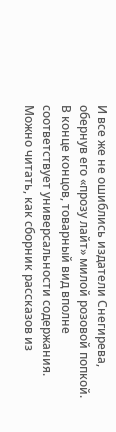И все же не ошиблись издатели Снегирева, обернув его «прозу лайт» милой розовой попкой. В конце концов, товарный вид вполне соответствует универсальности содержания. Можно читать, как сборник рассказов из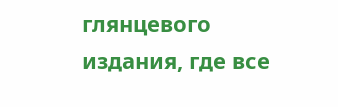глянцевого издания, где все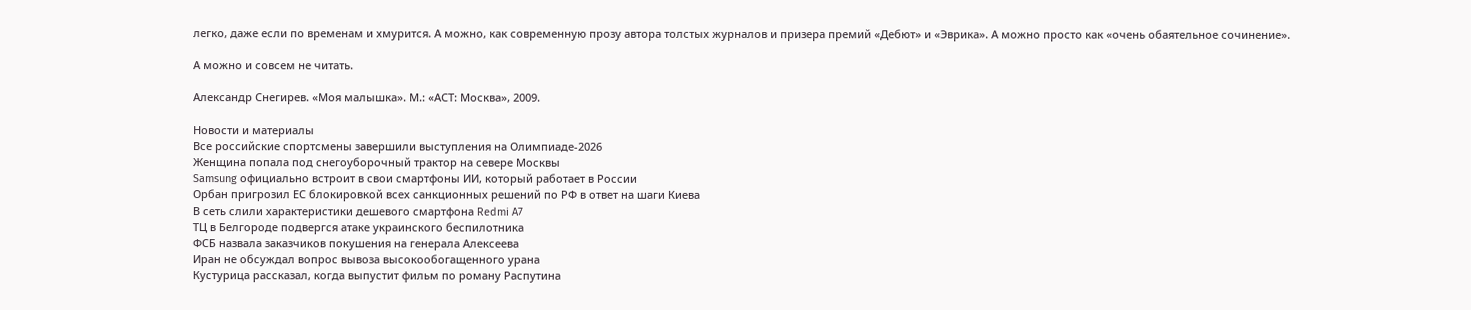легко, даже если по временам и хмурится. А можно, как современную прозу автора толстых журналов и призера премий «Дебют» и «Эврика». А можно просто как «очень обаятельное сочинение».

А можно и совсем не читать.

Александр Снегирев. «Моя малышка». М.: «АСТ: Москва», 2009.

Новости и материалы
Все российские спортсмены завершили выступления на Олимпиаде-2026
Женщина попала под снегоуборочный трактор на севере Москвы
Samsung официально встроит в свои смартфоны ИИ, который работает в России
Орбан пригрозил ЕС блокировкой всех санкционных решений по РФ в ответ на шаги Киева
В сеть слили характеристики дешевого смартфона Redmi A7
ТЦ в Белгороде подвергся атаке украинского беспилотника
ФСБ назвала заказчиков покушения на генерала Алексеева
Иран не обсуждал вопрос вывоза высокообогащенного урана
Кустурица рассказал, когда выпустит фильм по роману Распутина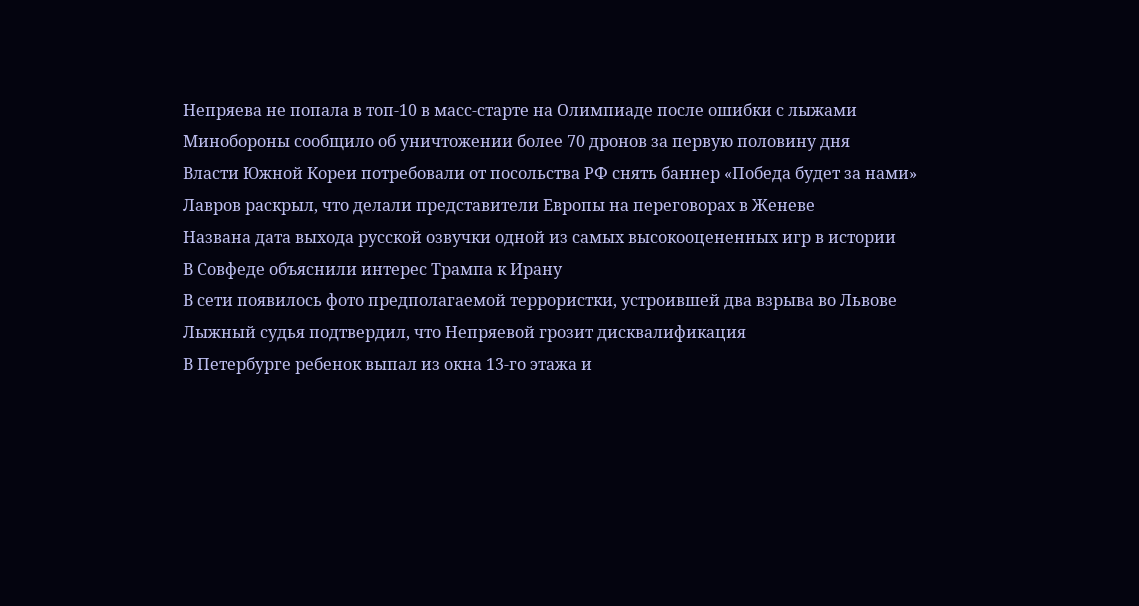Непряева не попала в топ-10 в масс-старте на Олимпиаде после ошибки с лыжами
Минобороны сообщило об уничтожении более 70 дронов за первую половину дня
Власти Южной Кореи потребовали от посольства РФ снять баннер «Победа будет за нами»
Лавров раскрыл, что делали представители Европы на переговорах в Женеве
Названа дата выхода русской озвучки одной из самых высокооцененных игр в истории
В Совфеде объяснили интерес Трампа к Ирану
В сети появилось фото предполагаемой террористки, устроившей два взрыва во Львове
Лыжный судья подтвердил, что Непряевой грозит дисквалификация
В Петербурге ребенок выпал из окна 13-го этажа и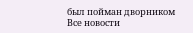был пойман дворником
Все новости